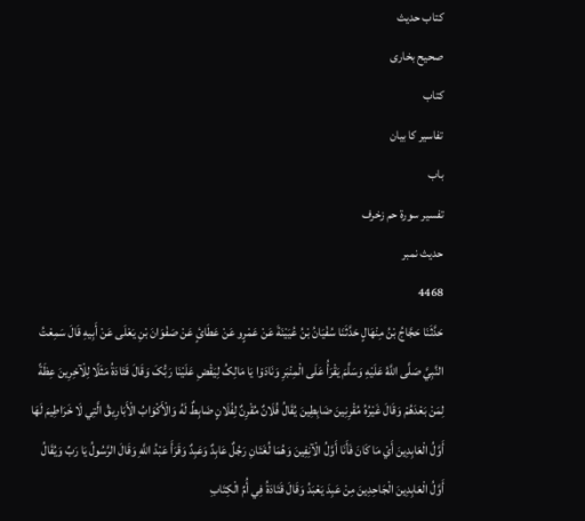کتاب حدیث
صحیح بخاری
کتاب
تفاسیر کا بیان
باب
تفسیر سورۃ حم زخرف
حدیث نمبر
4468
حَدَّثَنَا حَجَّاجُ بْنُ مِنْهَالٍ حَدَّثَنَا سُفْيَانُ بْنُ عُيَيْنَةَ عَنْ عَمْرٍو عَنْ عَطَائٍ عَنْ صَفْوَانَ بْنِ يَعْلَی عَنْ أَبِيهِ قَالَ سَمِعْتُ النَّبِيَّ صَلَّی اللَّهُ عَلَيْهِ وَسَلَّمَ يَقْرَأُ عَلَی الْمِنْبَرِ وَنَادَوْا يَا مَالِکُ لِيَقْضِ عَلَيْنَا رَبُّکَ وَقَالَ قَتَادَةُ مَثَلًا لِلْآخِرِينَ عِظَةً لِمَنْ بَعْدَهُمْ وَقَالَ غَيْرُهُ مُقْرِنِينَ ضَابِطِينَ يُقَالُ فُلَانٌ مُقْرِنٌ لِفُلَانٍ ضَابِطٌ لَهُ وَالْأَکْوَابُ الْأَبَارِيقُ الَّتِي لَا خَرَاطِيمَ لَهَا أَوَّلُ الْعَابِدِينَ أَيْ مَا کَانَ فَأَنَا أَوَّلُ الْآنِفِينَ وَهُمَا لُغَتَانِ رَجُلٌ عَابِدٌ وَعَبِدٌ وَقَرَأَ عَبْدُ اللَّهِ وَقَالَ الرَّسُولُ يَا رَبِّ وَيُقَالُ أَوَّلُ الْعَابِدِينَ الْجَاحِدِينَ مِنْ عَبِدَ يَعْبَدُ وَقَالَ قَتَادَةُ فِي أُمِّ الْکِتَابِ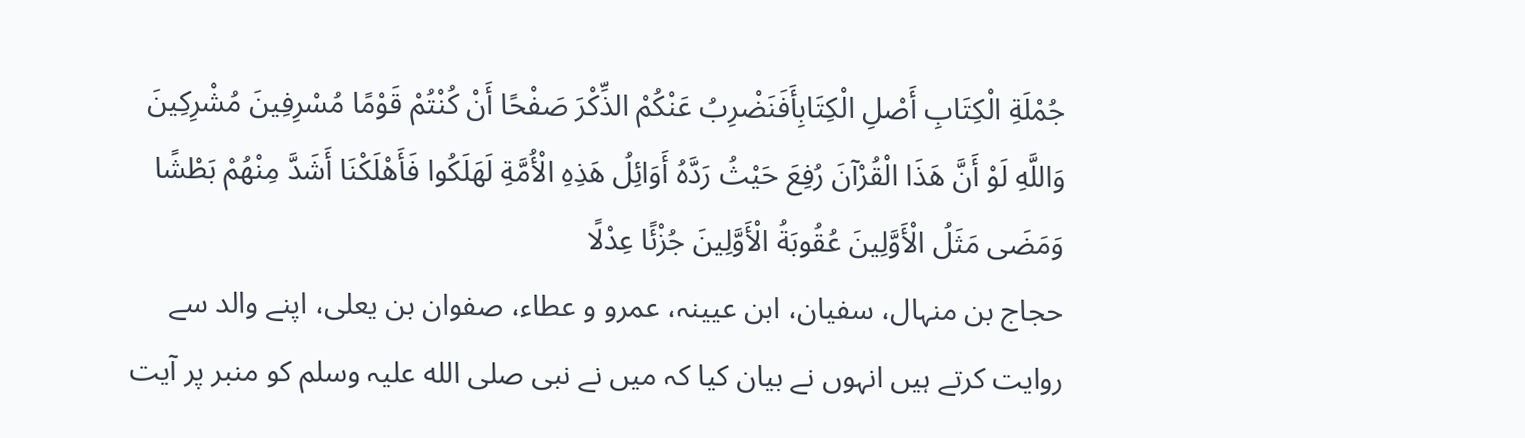جُمْلَةِ الْکِتَابِ أَصْلِ الْکِتَابِأَفَنَضْرِبُ عَنْکُمْ الذِّکْرَ صَفْحًا أَنْ کُنْتُمْ قَوْمًا مُسْرِفِينَ مُشْرِکِينَ وَاللَّهِ لَوْ أَنَّ هَذَا الْقُرْآنَ رُفِعَ حَيْثُ رَدَّهُ أَوَائِلُ هَذِهِ الْأُمَّةِ لَهَلَکُوا فَأَهْلَکْنَا أَشَدَّ مِنْهُمْ بَطْشًا وَمَضَی مَثَلُ الْأَوَّلِينَ عُقُوبَةُ الْأَوَّلِينَ جُزْئًا عِدْلًا
حجاج بن منہال، سفیان، ابن عیینہ، عمرو و عطاء، صفوان بن یعلی، اپنے والد سے روایت کرتے ہیں انہوں نے بیان کیا کہ میں نے نبی صلی الله علیہ وسلم کو منبر پر آیت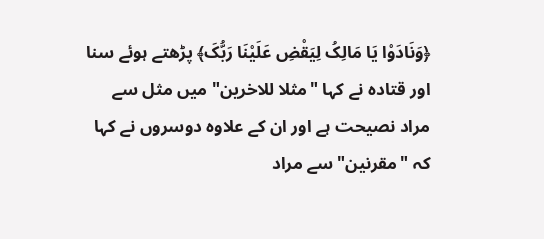﴿وَنَادَوْا يَا مَالِکُ لِيَقْضِ عَلَيْنَا رَبُّکَ﴾ پڑھتے ہوئے سنا اور قتادہ نے کہا "مثلا للاخرین" میں مثل سے مراد نصیحت ہے اور ان کے علاوہ دوسروں نے کہا کہ "مقرنین" سے مراد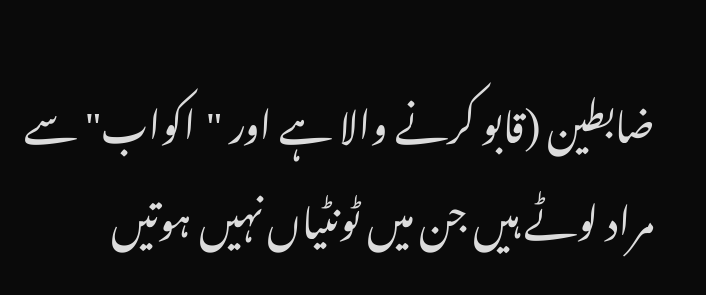ضابطین (قابو کرنے والا ہے اور "اکواب" سے مراد لوٹے ہیں جن میں ٹونٹیاں نہیں ہوتیں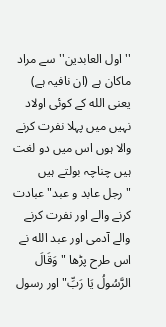''اول العابدین'' سے مراد ماکان ہے (ان نافیہ ہے) یعنی الله کے کوئی اولاد نہیں میں پہلا نفرت کرنے والا ہوں اس میں دو لغت ہیں چناچہ بولتے ہیں "رجل عابد و عبد" عبادت کرنے والے اور نفرت کرنے والے آدمی اور عبد الله نے اس طرح پڑھا "وَقَالَ الرَّسُولُ يَا رَبِّ" اور رسول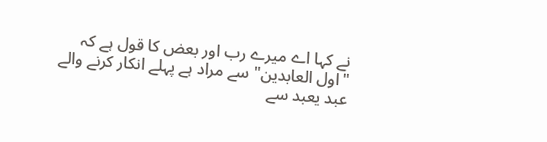نے کہا اے میرے رب اور بعض کا قول ہے کہ "اول العابدین" سے مراد ہے پہلے انکار کرنے والے عبد یعبد سے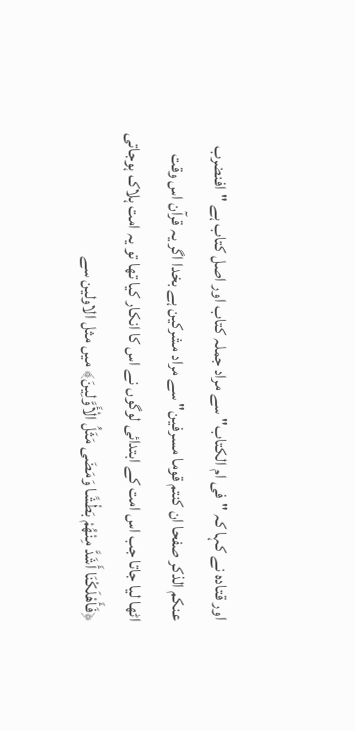اور قتادہ نے کہا کہ "فی ام الکتاب" سے مراد جملہ کتاب اور اصل کتاب ہے "افنضرب عنکم الذکر صفحا ان کنتم قوما مسرفین" سے مراد مشرکین ہے بخدا اگر یہ قرآن اس وقت اٹھا لیا جاتا جب اس امت کے ابتدائی لوگوں نے اس کا انکار کیا تھا تو یہ امت ہلاک ہوجاتی ﴿فَأَهْلَکْنَا أَشَدَّ مِنْهُمْ بَطْشًا وَمَضَی مَثَلُ الْأَوَّلِينَ﴾ میں مثل الاولین سے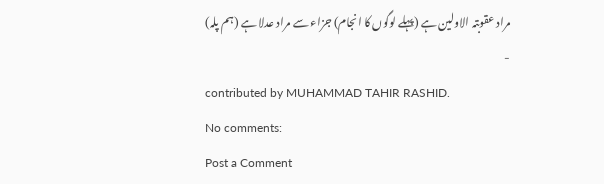مراد عقوبتہ الاولین ہے (پہلے لوگوں کا انجام) جزاء سے مراد عدلا ہے (ہم پلہ) -
contributed by MUHAMMAD TAHIR RASHID.
No comments:
Post a Comment